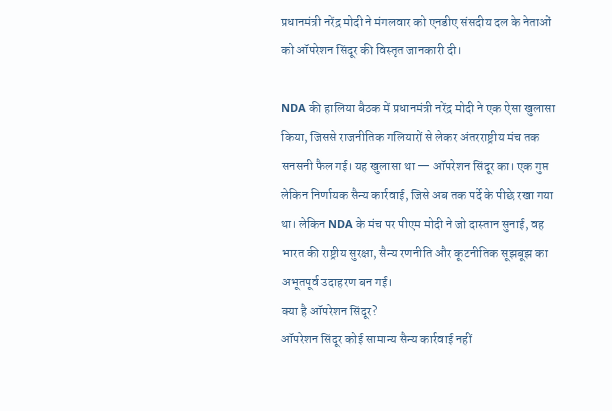प्रधानमंत्री नरेंद्र मोदी ने मंगलवार को एनडीए संसदीय दल के नेताओं को ऑपरेशन सिंदूर की विस्तृत जानकारी दी।

NDA की हालिया बैठक में प्रधानमंत्री नरेंद्र मोदी ने एक ऐसा खुलासा किया, जिससे राजनीतिक गलियारों से लेकर अंतरराष्ट्रीय मंच तक सनसनी फैल गई। यह खुलासा था — ऑपरेशन सिंदूर का। एक गुप्त लेकिन निर्णायक सैन्य कार्रवाई, जिसे अब तक पर्दे के पीछे रखा गया था। लेकिन NDA के मंच पर पीएम मोदी ने जो दास्तान सुनाई, वह भारत की राष्ट्रीय सुरक्षा, सैन्य रणनीति और कूटनीतिक सूझबूझ का अभूतपूर्व उदाहरण बन गई।
क्या है ऑपरेशन सिंदूर?
ऑपरेशन सिंदूर कोई सामान्य सैन्य कार्रवाई नहीं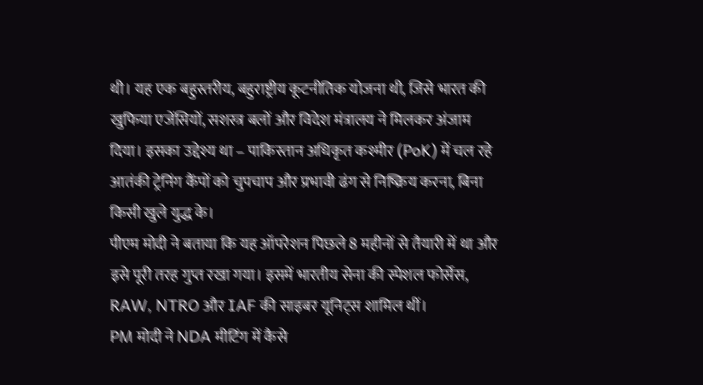थी। यह एक बहुस्तरीय, बहुराष्ट्रीय कूटनीतिक योजना थी, जिसे भारत की खुफिया एजेंसियों, सशस्त्र बलों और विदेश मंत्रालय ने मिलकर अंजाम दिया। इसका उद्देश्य था – पाकिस्तान अधिकृत कश्मीर (PoK) में चल रहे आतंकी ट्रेनिंग कैंपों को चुपचाप और प्रभावी ढंग से निष्क्रिय करना, बिना किसी खुले युद्ध के।
पीएम मोदी ने बताया कि यह ऑपरेशन पिछले 8 महीनों से तैयारी में था और इसे पूरी तरह गुप्त रखा गया। इसमें भारतीय सेना की स्पेशल फोर्सेस, RAW, NTRO और IAF की साइबर यूनिट्स शामिल थीं।
PM मोदी ने NDA मीटिंग में कैसे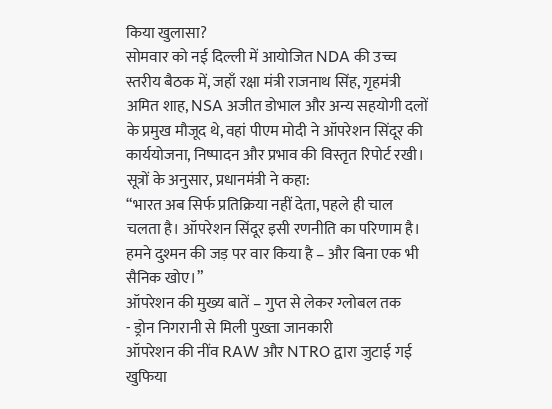किया खुलासा?
सोमवार को नई दिल्ली में आयोजित NDA की उच्च स्तरीय बैठक में, जहाँ रक्षा मंत्री राजनाथ सिंह, गृहमंत्री अमित शाह, NSA अजीत डोभाल और अन्य सहयोगी दलों के प्रमुख मौजूद थे, वहां पीएम मोदी ने ऑपरेशन सिंदूर की कार्ययोजना, निष्पादन और प्रभाव की विस्तृत रिपोर्ट रखी।
सूत्रों के अनुसार, प्रधानमंत्री ने कहा:
“भारत अब सिर्फ प्रतिक्रिया नहीं देता, पहले ही चाल चलता है। ऑपरेशन सिंदूर इसी रणनीति का परिणाम है। हमने दुश्मन की जड़ पर वार किया है – और बिना एक भी सैनिक खोए।”
ऑपरेशन की मुख्य बातें – गुप्त से लेकर ग्लोबल तक
- ड्रोन निगरानी से मिली पुख्ता जानकारी
ऑपरेशन की नींव RAW और NTRO द्वारा जुटाई गई खुफिया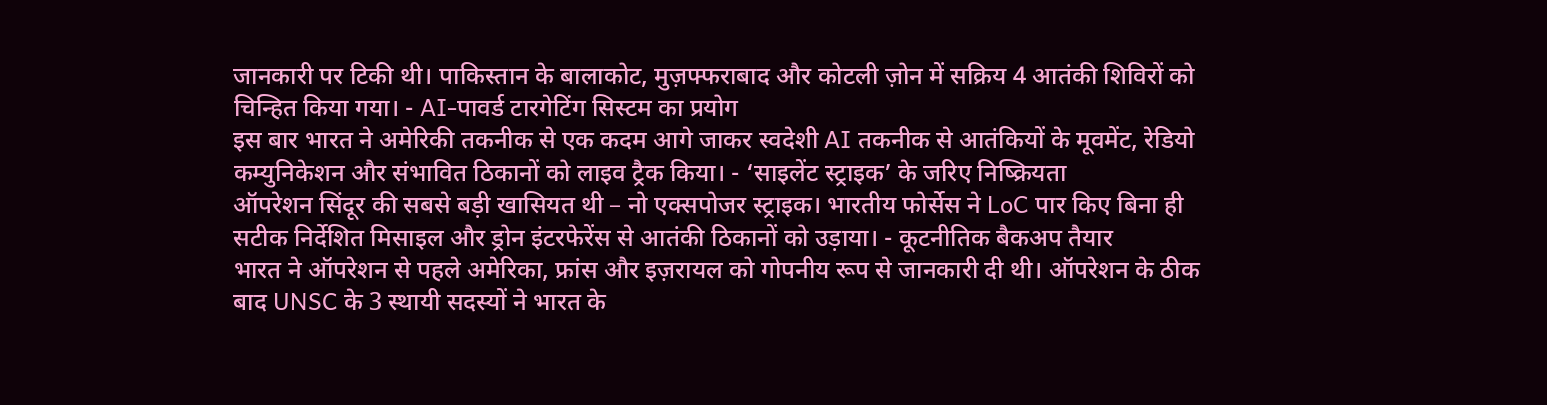जानकारी पर टिकी थी। पाकिस्तान के बालाकोट, मुज़फ्फराबाद और कोटली ज़ोन में सक्रिय 4 आतंकी शिविरों को चिन्हित किया गया। - AI-पावर्ड टारगेटिंग सिस्टम का प्रयोग
इस बार भारत ने अमेरिकी तकनीक से एक कदम आगे जाकर स्वदेशी AI तकनीक से आतंकियों के मूवमेंट, रेडियो कम्युनिकेशन और संभावित ठिकानों को लाइव ट्रैक किया। - ‘साइलेंट स्ट्राइक’ के जरिए निष्क्रियता
ऑपरेशन सिंदूर की सबसे बड़ी खासियत थी – नो एक्सपोजर स्ट्राइक। भारतीय फोर्सेस ने LoC पार किए बिना ही सटीक निर्देशित मिसाइल और ड्रोन इंटरफेरेंस से आतंकी ठिकानों को उड़ाया। - कूटनीतिक बैकअप तैयार
भारत ने ऑपरेशन से पहले अमेरिका, फ्रांस और इज़रायल को गोपनीय रूप से जानकारी दी थी। ऑपरेशन के ठीक बाद UNSC के 3 स्थायी सदस्यों ने भारत के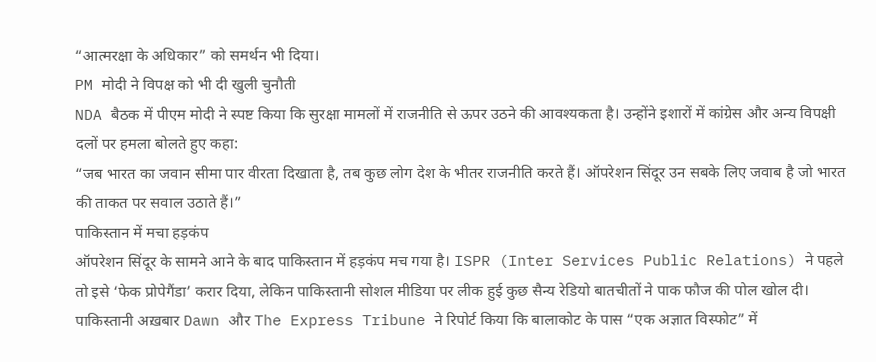“आत्मरक्षा के अधिकार” को समर्थन भी दिया।
PM मोदी ने विपक्ष को भी दी खुली चुनौती
NDA बैठक में पीएम मोदी ने स्पष्ट किया कि सुरक्षा मामलों में राजनीति से ऊपर उठने की आवश्यकता है। उन्होंने इशारों में कांग्रेस और अन्य विपक्षी दलों पर हमला बोलते हुए कहा:
“जब भारत का जवान सीमा पार वीरता दिखाता है, तब कुछ लोग देश के भीतर राजनीति करते हैं। ऑपरेशन सिंदूर उन सबके लिए जवाब है जो भारत की ताकत पर सवाल उठाते हैं।”
पाकिस्तान में मचा हड़कंप
ऑपरेशन सिंदूर के सामने आने के बाद पाकिस्तान में हड़कंप मच गया है। ISPR (Inter Services Public Relations) ने पहले तो इसे ‘फेक प्रोपेगैंडा’ करार दिया, लेकिन पाकिस्तानी सोशल मीडिया पर लीक हुई कुछ सैन्य रेडियो बातचीतों ने पाक फौज की पोल खोल दी।
पाकिस्तानी अख़बार Dawn और The Express Tribune ने रिपोर्ट किया कि बालाकोट के पास “एक अज्ञात विस्फोट” में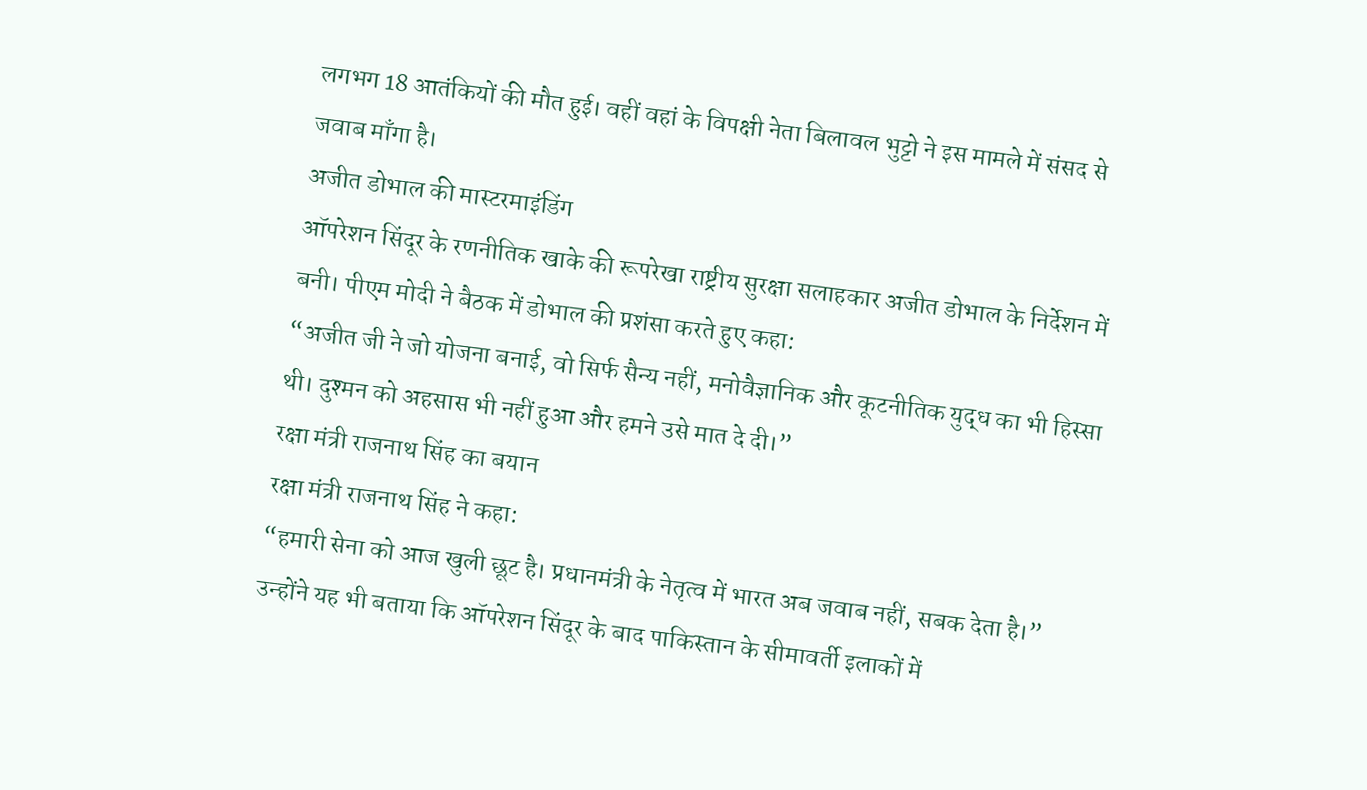लगभग 18 आतंकियों की मौत हुई। वहीं वहां के विपक्षी नेता बिलावल भुट्टो ने इस मामले में संसद से जवाब माँगा है।
अजीत डोभाल की मास्टरमाइंडिंग
ऑपरेशन सिंदूर के रणनीतिक खाके की रूपरेखा राष्ट्रीय सुरक्षा सलाहकार अजीत डोभाल के निर्देशन में बनी। पीएम मोदी ने बैठक में डोभाल की प्रशंसा करते हुए कहा:
“अजीत जी ने जो योजना बनाई, वो सिर्फ सैन्य नहीं, मनोवैज्ञानिक और कूटनीतिक युद्ध का भी हिस्सा थी। दुश्मन को अहसास भी नहीं हुआ और हमने उसे मात दे दी।”
रक्षा मंत्री राजनाथ सिंह का बयान
रक्षा मंत्री राजनाथ सिंह ने कहा:
“हमारी सेना को आज खुली छूट है। प्रधानमंत्री के नेतृत्व में भारत अब जवाब नहीं, सबक देता है।”
उन्होंने यह भी बताया कि ऑपरेशन सिंदूर के बाद पाकिस्तान के सीमावर्ती इलाकों में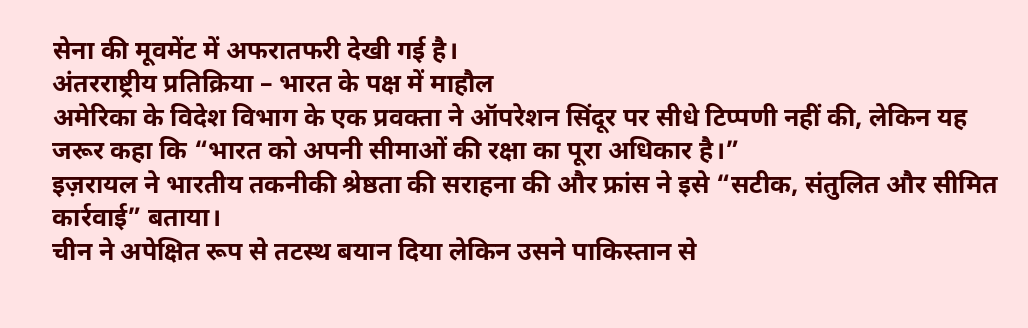सेना की मूवमेंट में अफरातफरी देखी गई है।
अंतरराष्ट्रीय प्रतिक्रिया – भारत के पक्ष में माहौल
अमेरिका के विदेश विभाग के एक प्रवक्ता ने ऑपरेशन सिंदूर पर सीधे टिप्पणी नहीं की, लेकिन यह जरूर कहा कि “भारत को अपनी सीमाओं की रक्षा का पूरा अधिकार है।”
इज़रायल ने भारतीय तकनीकी श्रेष्ठता की सराहना की और फ्रांस ने इसे “सटीक, संतुलित और सीमित कार्रवाई” बताया।
चीन ने अपेक्षित रूप से तटस्थ बयान दिया लेकिन उसने पाकिस्तान से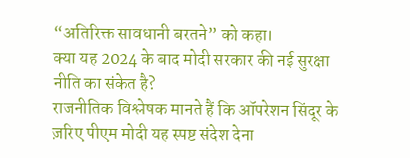“अतिरिक्त सावधानी बरतने” को कहा।
क्या यह 2024 के बाद मोदी सरकार की नई सुरक्षा नीति का संकेत है?
राजनीतिक विश्लेषक मानते हैं कि ऑपरेशन सिंदूर के ज़रिए पीएम मोदी यह स्पष्ट संदेश देना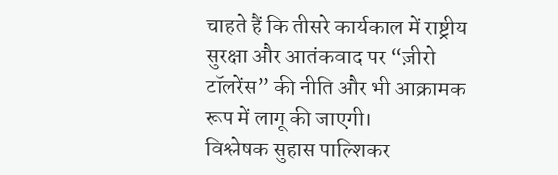चाहते हैं कि तीसरे कार्यकाल में राष्ट्रीय सुरक्षा और आतंकवाद पर “ज़ीरो टॉलरेंस” की नीति और भी आक्रामक रूप में लागू की जाएगी।
विश्लेषक सुहास पाल्शिकर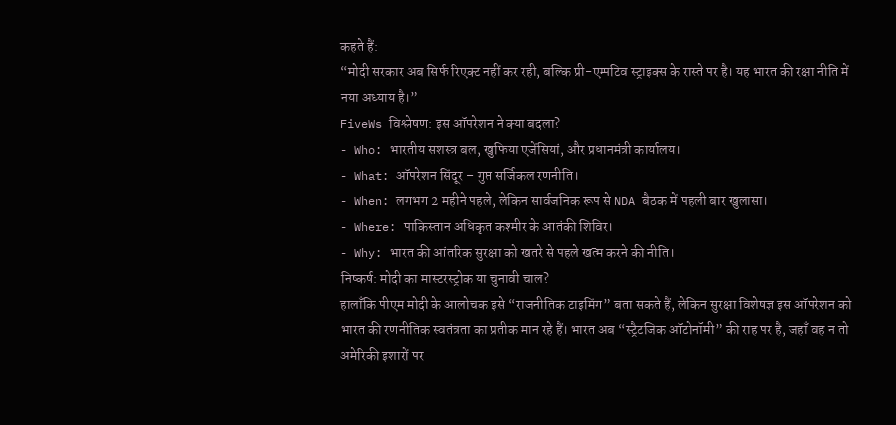कहते हैं:
“मोदी सरकार अब सिर्फ रिएक्ट नहीं कर रही, बल्कि प्री-एम्पटिव स्ट्राइक्स के रास्ते पर है। यह भारत की रक्षा नीति में नया अध्याय है।”
FiveWs विश्लेषण: इस ऑपरेशन ने क्या बदला?
- Who: भारतीय सशस्त्र बल, खुफिया एजेंसियां, और प्रधानमंत्री कार्यालय।
- What: ऑपरेशन सिंदूर – गुप्त सर्जिकल रणनीति।
- When: लगभग 2 महीने पहले, लेकिन सार्वजनिक रूप से NDA बैठक में पहली बार खुलासा।
- Where: पाकिस्तान अधिकृत कश्मीर के आतंकी शिविर।
- Why: भारत की आंतरिक सुरक्षा को खतरे से पहले खत्म करने की नीति।
निष्कर्ष: मोदी का मास्टरस्ट्रोक या चुनावी चाल?
हालाँकि पीएम मोदी के आलोचक इसे “राजनीतिक टाइमिंग” बता सकते हैं, लेकिन सुरक्षा विशेषज्ञ इस ऑपरेशन को भारत की रणनीतिक स्वतंत्रता का प्रतीक मान रहे हैं। भारत अब “स्ट्रैटजिक ऑटोनॉमी” की राह पर है, जहाँ वह न तो अमेरिकी इशारों पर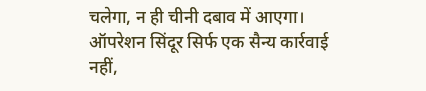चलेगा, न ही चीनी दबाव में आएगा।
ऑपरेशन सिंदूर सिर्फ एक सैन्य कार्रवाई नहीं,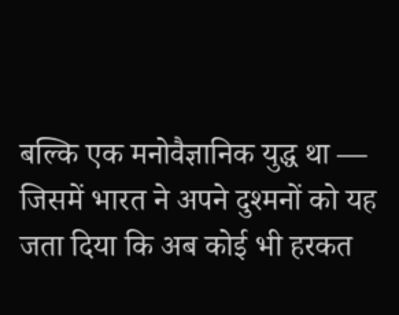बल्कि एक मनोवैज्ञानिक युद्ध था — जिसमें भारत ने अपने दुश्मनों को यह जता दिया कि अब कोई भी हरकत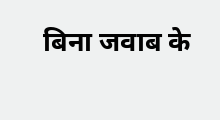बिना जवाब के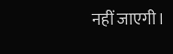नहीं जाएगी।